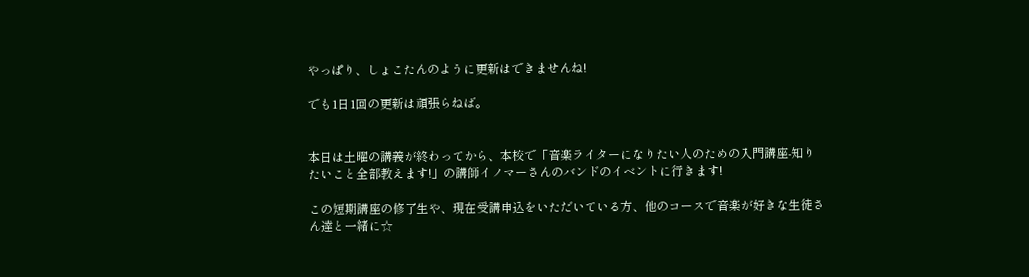やっぱり、しょこたんのように更新はできませんね!

でも1日1回の更新は頑張らねば。


本日は土曜の講義が終わってから、本校で「音楽ライターになりたい人のための入門講座-知りたいこと全部教えます!」の講師イノマーさんのバンドのイベントに行きます!

この短期講座の修了生や、現在受講申込をいただいている方、他のコースで音楽が好きな生徒さん達と一緒に☆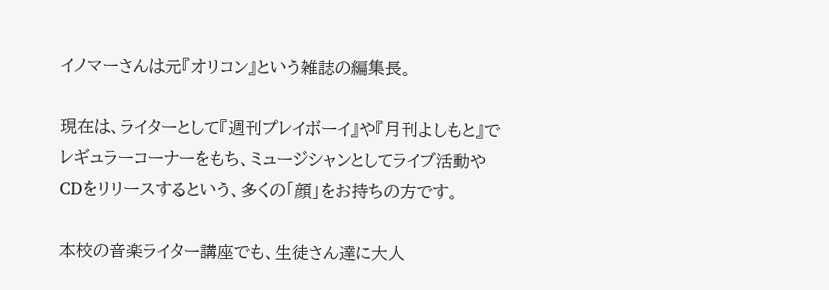イノマーさんは元『オリコン』という雑誌の編集長。

現在は、ライターとして『週刊プレイボーイ』や『月刊よしもと』でレギュラーコーナーをもち、ミュージシャンとしてライブ活動やCDをリリースするという、多くの「顔」をお持ちの方です。

本校の音楽ライター講座でも、生徒さん達に大人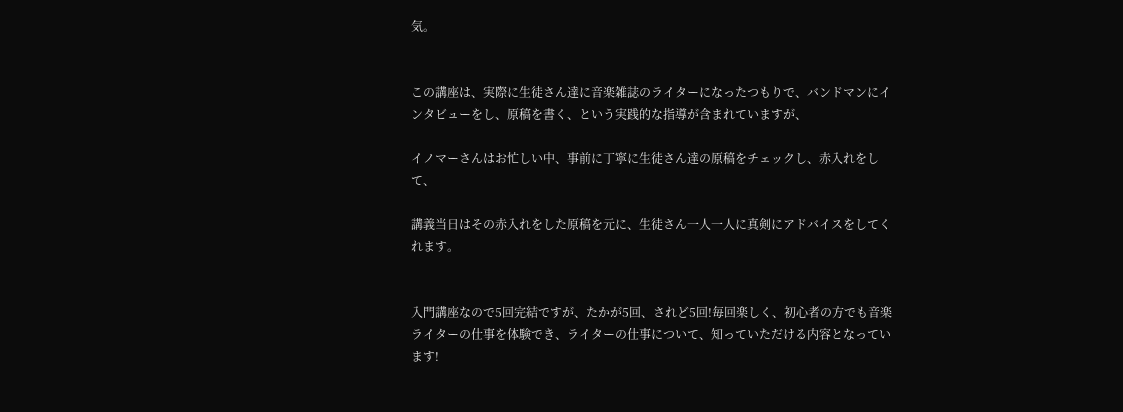気。


この講座は、実際に生徒さん達に音楽雑誌のライターになったつもりで、バンドマンにインタビューをし、原稿を書く、という実践的な指導が含まれていますが、

イノマーさんはお忙しい中、事前に丁寧に生徒さん達の原稿をチェックし、赤入れをして、

講義当日はその赤入れをした原稿を元に、生徒さん一人一人に真剣にアドバイスをしてくれます。


入門講座なので5回完結ですが、たかが5回、されど5回!毎回楽しく、初心者の方でも音楽ライターの仕事を体験でき、ライターの仕事について、知っていただける内容となっています!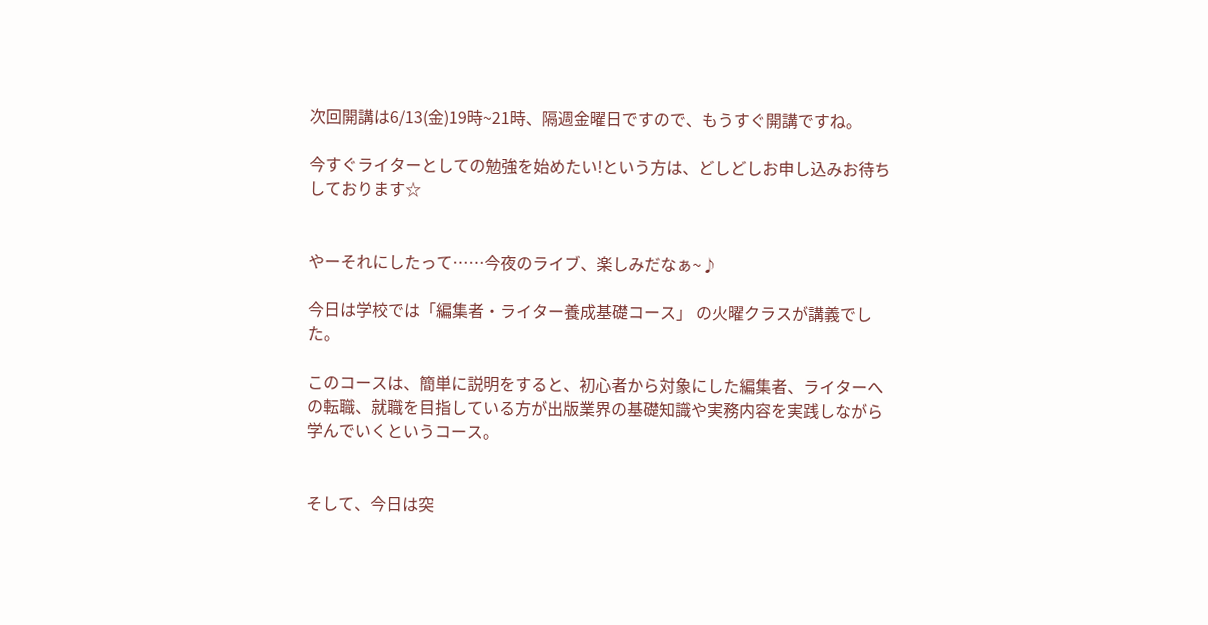次回開講は6/13(金)19時~21時、隔週金曜日ですので、もうすぐ開講ですね。

今すぐライターとしての勉強を始めたい!という方は、どしどしお申し込みお待ちしております☆


やーそれにしたって……今夜のライブ、楽しみだなぁ~♪

今日は学校では「編集者・ライター養成基礎コース」 の火曜クラスが講義でした。

このコースは、簡単に説明をすると、初心者から対象にした編集者、ライターへの転職、就職を目指している方が出版業界の基礎知識や実務内容を実践しながら学んでいくというコース。


そして、今日は突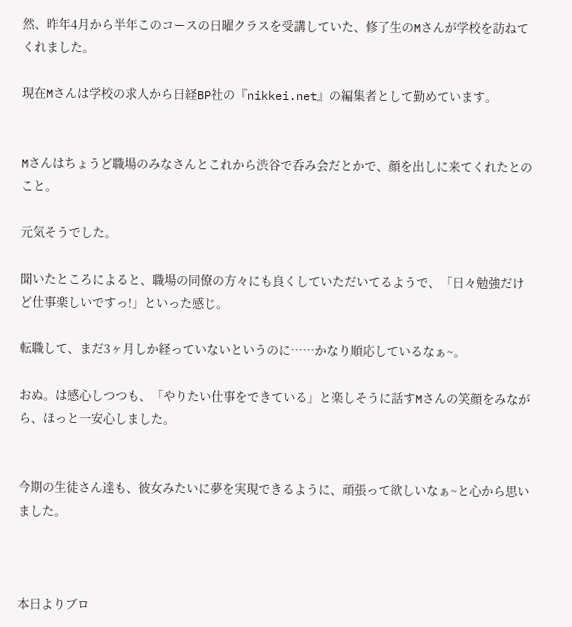然、昨年4月から半年このコースの日曜クラスを受講していた、修了生のMさんが学校を訪ねてくれました。

現在Mさんは学校の求人から日経BP社の『nikkei.net』の編集者として勤めています。


Mさんはちょうど職場のみなさんとこれから渋谷で呑み会だとかで、顔を出しに来てくれたとのこと。

元気そうでした。

聞いたところによると、職場の同僚の方々にも良くしていただいてるようで、「日々勉強だけど仕事楽しいですっ!」といった感じ。

転職して、まだ3ヶ月しか経っていないというのに……かなり順応しているなぁ~。

おぬ。は感心しつつも、「やりたい仕事をできている」と楽しそうに話すMさんの笑顔をみながら、ほっと一安心しました。


今期の生徒さん達も、彼女みたいに夢を実現できるように、頑張って欲しいなぁ~と心から思いました。



本日よりブロ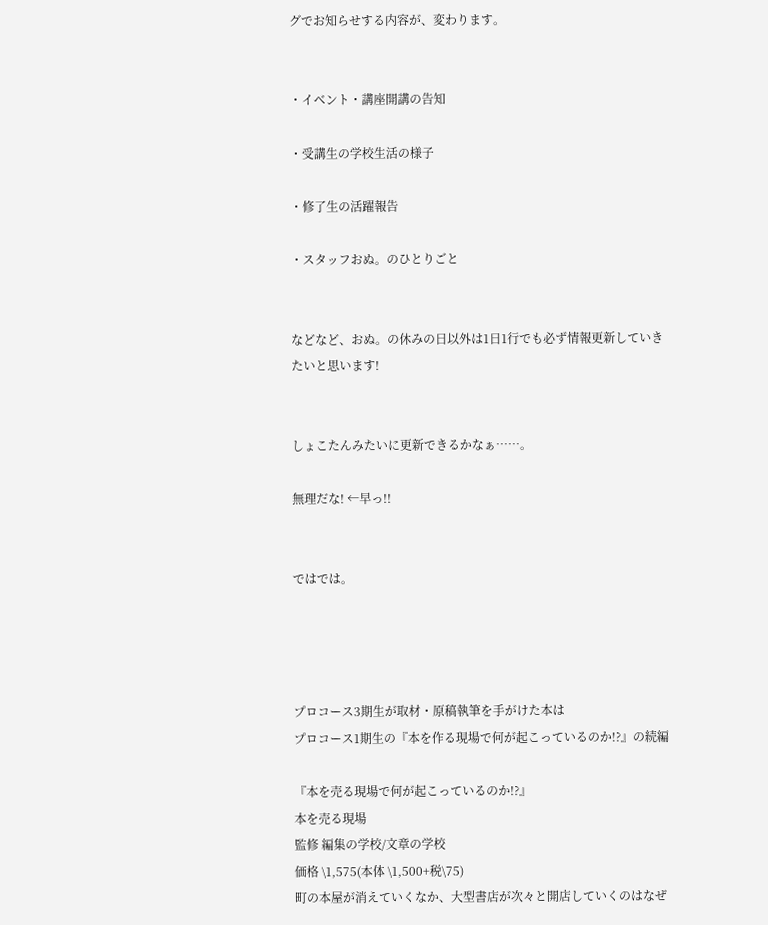グでお知らせする内容が、変わります。


・イベント・講座開講の告知

・受講生の学校生活の様子

・修了生の活躍報告

・スタッフおぬ。のひとりごと


などなど、おぬ。の休みの日以外は1日1行でも必ず情報更新していきたいと思います!


しょこたんみたいに更新できるかなぁ……。

無理だな! ←早っ!!


ではでは。




プロコース3期生が取材・原稿執筆を手がけた本は
プロコース1期生の『本を作る現場で何が起こっているのか!?』の続編

『本を売る現場で何が起こっているのか!?』
本を売る現場
監修 編集の学校/文章の学校
価格 \1,575(本体 \1,500+税\75)
町の本屋が消えていくなか、大型書店が次々と開店していくのはなぜ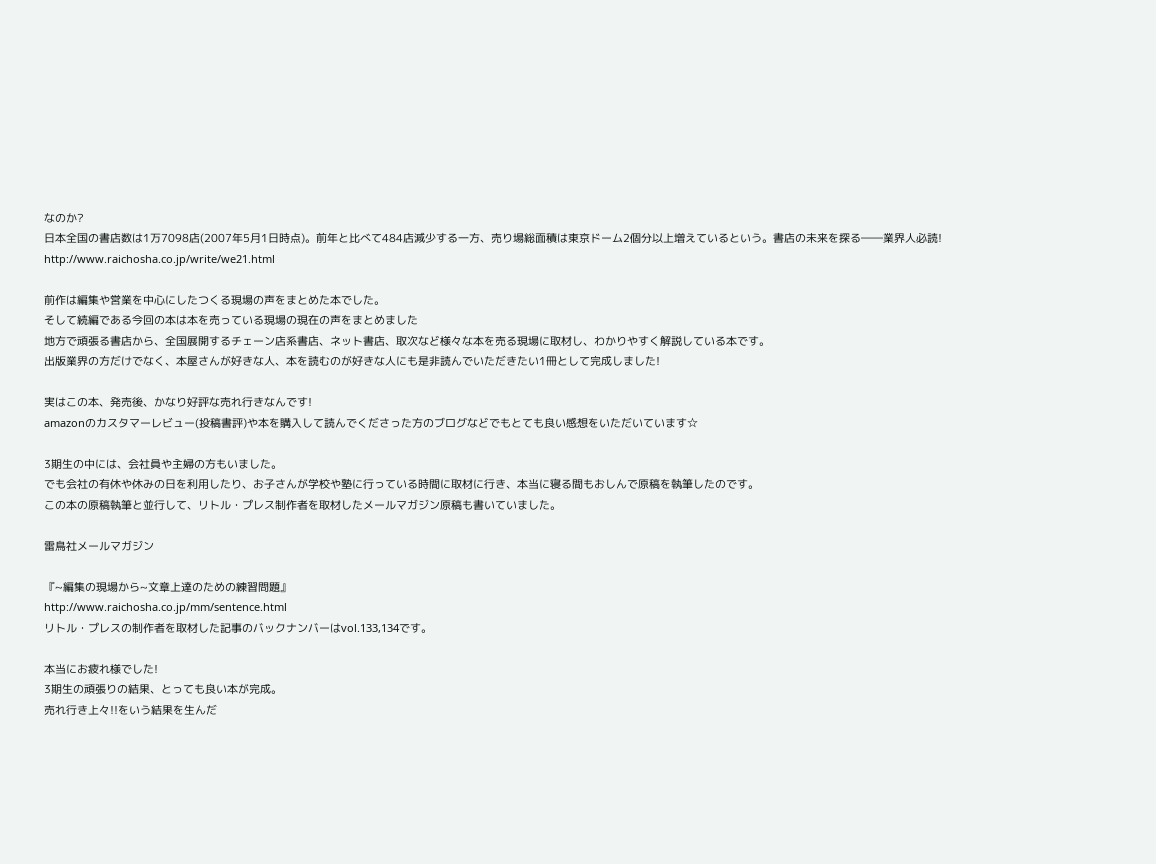なのか?
日本全国の書店数は1万7098店(2007年5月1日時点)。前年と比べて484店減少する一方、売り場総面積は東京ドーム2個分以上増えているという。書店の未来を探る――業界人必読!
http://www.raichosha.co.jp/write/we21.html

前作は編集や営業を中心にしたつくる現場の声をまとめた本でした。
そして続編である今回の本は本を売っている現場の現在の声をまとめました
地方で頑張る書店から、全国展開するチェーン店系書店、ネット書店、取次など様々な本を売る現場に取材し、わかりやすく解説している本です。
出版業界の方だけでなく、本屋さんが好きな人、本を読むのが好きな人にも是非読んでいただきたい1冊として完成しました!

実はこの本、発売後、かなり好評な売れ行きなんです!
amazonのカスタマーレビュー(投稿書評)や本を購入して読んでくださった方のブログなどでもとても良い感想をいただいています☆

3期生の中には、会社員や主婦の方もいました。
でも会社の有休や休みの日を利用したり、お子さんが学校や塾に行っている時間に取材に行き、本当に寝る間もおしんで原稿を執筆したのです。
この本の原稿執筆と並行して、リトル・プレス制作者を取材したメールマガジン原稿も書いていました。

雷鳥社メールマガジン

『~編集の現場から~文章上達のための練習問題』
http://www.raichosha.co.jp/mm/sentence.html
リトル・プレスの制作者を取材した記事のバックナンバーはvol.133,134です。

本当にお疲れ様でした!
3期生の頑張りの結果、とっても良い本が完成。
売れ行き上々!!をいう結果を生んだ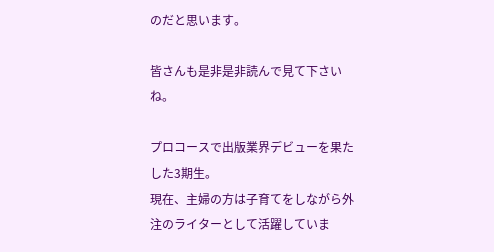のだと思います。

皆さんも是非是非読んで見て下さいね。

プロコースで出版業界デビューを果たした3期生。
現在、主婦の方は子育てをしながら外注のライターとして活躍していま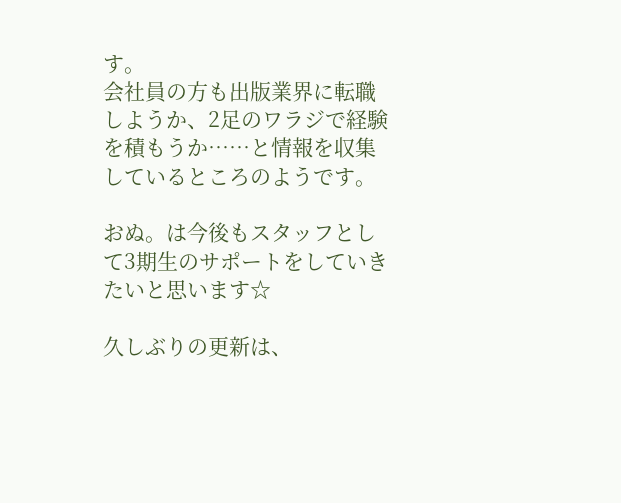す。
会社員の方も出版業界に転職しようか、2足のワラジで経験を積もうか……と情報を収集しているところのようです。

おぬ。は今後もスタッフとして3期生のサポートをしていきたいと思います☆

久しぶりの更新は、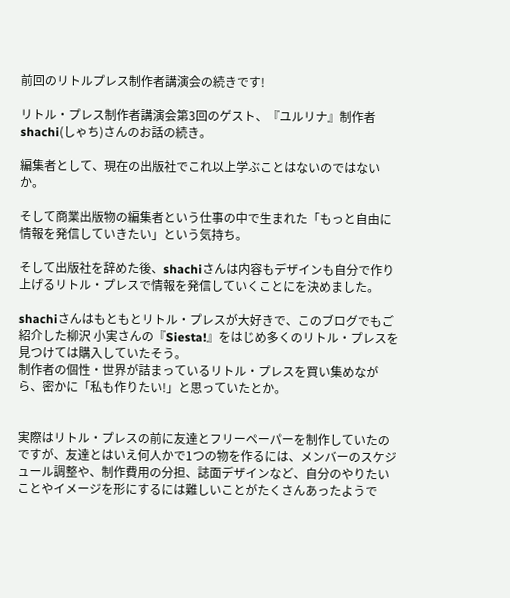前回のリトルプレス制作者講演会の続きです!

リトル・プレス制作者講演会第3回のゲスト、『ユルリナ』制作者shachi(しゃち)さんのお話の続き。

編集者として、現在の出版社でこれ以上学ぶことはないのではないか。

そして商業出版物の編集者という仕事の中で生まれた「もっと自由に情報を発信していきたい」という気持ち。

そして出版社を辞めた後、shachiさんは内容もデザインも自分で作り上げるリトル・プレスで情報を発信していくことにを決めました。

shachiさんはもともとリトル・プレスが大好きで、このブログでもご紹介した柳沢 小実さんの『Siesta!』をはじめ多くのリトル・プレスを見つけては購入していたそう。
制作者の個性・世界が詰まっているリトル・プレスを買い集めながら、密かに「私も作りたい!」と思っていたとか。


実際はリトル・プレスの前に友達とフリーペーパーを制作していたのですが、友達とはいえ何人かで1つの物を作るには、メンバーのスケジュール調整や、制作費用の分担、誌面デザインなど、自分のやりたいことやイメージを形にするには難しいことがたくさんあったようで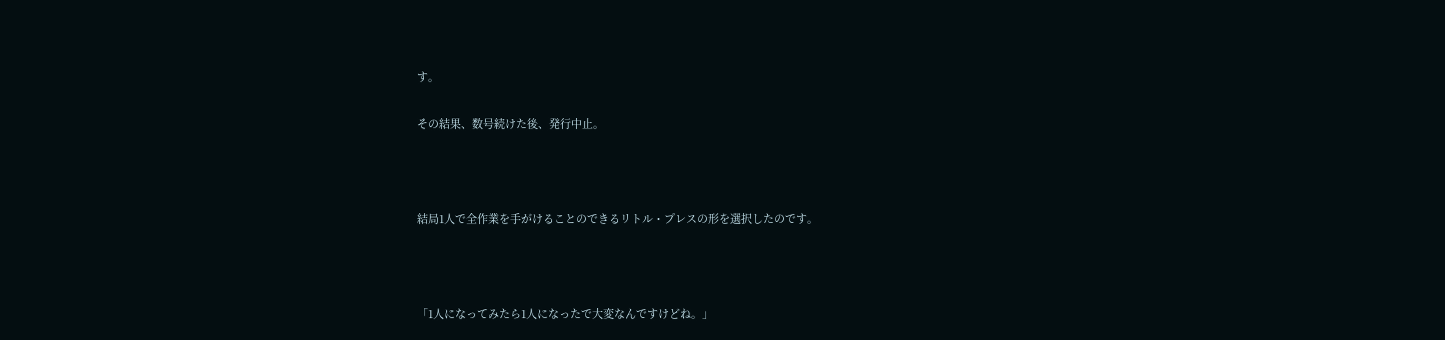す。

その結果、数号続けた後、発行中止。



結局1人で全作業を手がけることのできるリトル・プレスの形を選択したのです。



「1人になってみたら1人になったで大変なんですけどね。」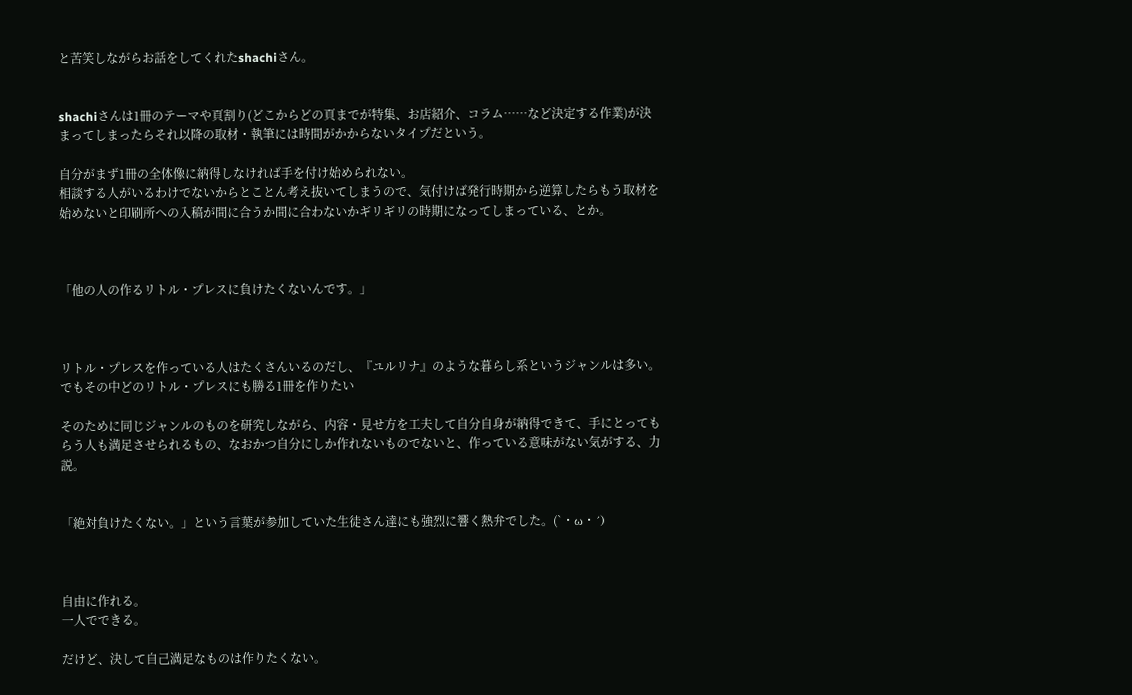と苦笑しながらお話をしてくれたshachiさん。


shachiさんは1冊のテーマや頁割り(どこからどの頁までが特集、お店紹介、コラム……など決定する作業)が決まってしまったらそれ以降の取材・執筆には時間がかからないタイプだという。

自分がまず1冊の全体像に納得しなければ手を付け始められない。
相談する人がいるわけでないからとことん考え抜いてしまうので、気付けば発行時期から逆算したらもう取材を始めないと印刷所への入稿が間に合うか間に合わないかギリギリの時期になってしまっている、とか。



「他の人の作るリトル・プレスに負けたくないんです。」



リトル・プレスを作っている人はたくさんいるのだし、『ユルリナ』のような暮らし系というジャンルは多い。
でもその中どのリトル・プレスにも勝る1冊を作りたい

そのために同じジャンルのものを研究しながら、内容・見せ方を工夫して自分自身が納得できて、手にとってもらう人も満足させられるもの、なおかつ自分にしか作れないものでないと、作っている意味がない気がする、力説。


「絶対負けたくない。」という言葉が参加していた生徒さん達にも強烈に響く熱弁でした。(`・ω・´)



自由に作れる。
一人でできる。

だけど、決して自己満足なものは作りたくない。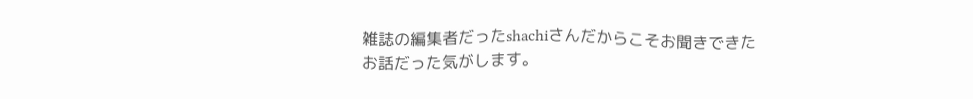雑誌の編集者だったshachiさんだからこそお聞きできたお話だった気がします。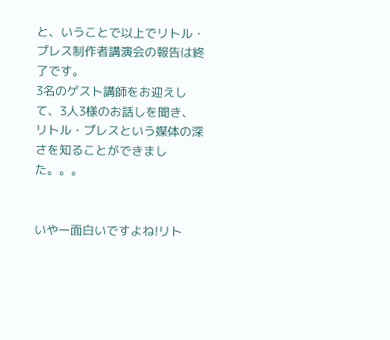と、いうことで以上でリトル・プレス制作者講演会の報告は終了です。
3名のゲスト講師をお迎えして、3人3様のお話しを聞き、リトル・プレスという媒体の深さを知ることができました。。。


いやー面白いですよね!リト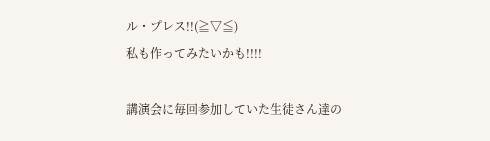ル・プレス!!(≧▽≦)
私も作ってみたいかも!!!!

講演会に毎回参加していた生徒さん達の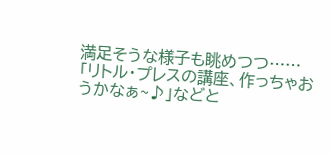満足そうな様子も眺めつつ……
「リトル・プレスの講座、作っちゃおうかなぁ~♪」などと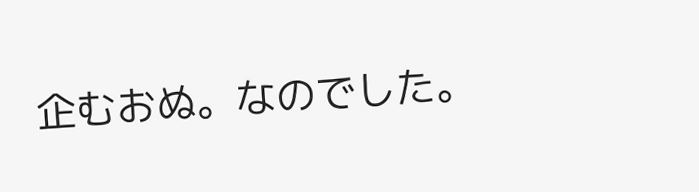企むおぬ。なのでした。